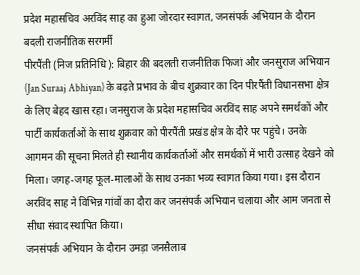प्रदेश महासचिव अरविंद साह का हुआ जोरदार स्वागत, जनसंपर्क अभियान के दौरान बदली राजनीतिक सरगर्मी
पीरपैंती (निज प्रतिनिधि): बिहार की बदलती राजनीतिक फिजां और जनसुराज अभियान (Jan Suraaj Abhiyan) के बढ़ते प्रभाव के बीच शुक्रवार का दिन पीरपैंती विधानसभा क्षेत्र के लिए बेहद खास रहा। जनसुराज के प्रदेश महासचिव अरविंद साह अपने समर्थकों और पार्टी कार्यकर्ताओं के साथ शुक्रवार को पीरपैंती प्रखंड क्षेत्र के दौरे पर पहुंचे। उनके आगमन की सूचना मिलते ही स्थानीय कार्यकर्ताओं और समर्थकों में भारी उत्साह देखने को मिला। जगह-जगह फूल-मालाओं के साथ उनका भव्य स्वागत किया गया। इस दौरान अरविंद साह ने विभिन्न गांवों का दौरा कर जनसंपर्क अभियान चलाया और आम जनता से सीधा संवाद स्थापित किया।
जनसंपर्क अभियान के दौरान उमड़ा जनसैलाब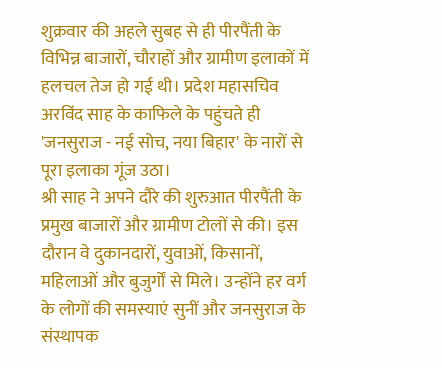शुक्रवार की अहले सुबह से ही पीरपैंती के विभिन्न बाजारों, चौराहों और ग्रामीण इलाकों में हलचल तेज हो गई थी। प्रदेश महासचिव अरविंद साह के काफिले के पहुंचते ही 'जनसुराज - नई सोच, नया बिहार' के नारों से पूरा इलाका गूंज उठा।
श्री साह ने अपने दौरे की शुरुआत पीरपैंती के प्रमुख बाजारों और ग्रामीण टोलों से की। इस दौरान वे दुकानदारों, युवाओं, किसानों, महिलाओं और बुजुर्गों से मिले। उन्होंने हर वर्ग के लोगों की समस्याएं सुनीं और जनसुराज के संस्थापक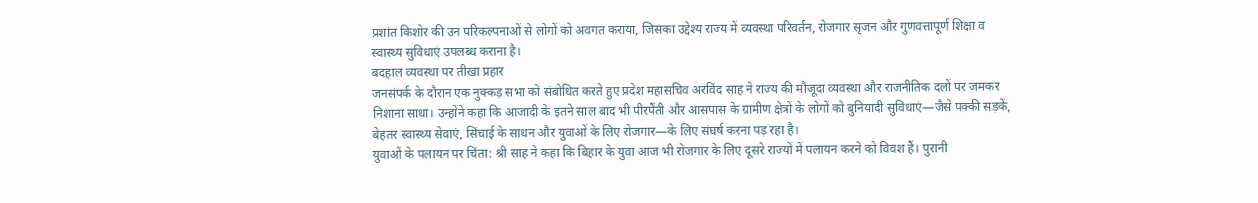प्रशांत किशोर की उन परिकल्पनाओं से लोगों को अवगत कराया, जिसका उद्देश्य राज्य में व्यवस्था परिवर्तन, रोजगार सृजन और गुणवत्तापूर्ण शिक्षा व स्वास्थ्य सुविधाएं उपलब्ध कराना है।
बदहाल व्यवस्था पर तीखा प्रहार
जनसंपर्क के दौरान एक नुक्कड़ सभा को संबोधित करते हुए प्रदेश महासचिव अरविंद साह ने राज्य की मौजूदा व्यवस्था और राजनीतिक दलों पर जमकर निशाना साधा। उन्होंने कहा कि आजादी के इतने साल बाद भी पीरपैंती और आसपास के ग्रामीण क्षेत्रों के लोगों को बुनियादी सुविधाएं—जैसे पक्की सड़कें, बेहतर स्वास्थ्य सेवाएं, सिंचाई के साधन और युवाओं के लिए रोजगार—के लिए संघर्ष करना पड़ रहा है।
युवाओं के पलायन पर चिंता: श्री साह ने कहा कि बिहार के युवा आज भी रोजगार के लिए दूसरे राज्यों में पलायन करने को विवश हैं। पुरानी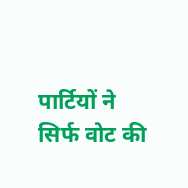पार्टियों ने सिर्फ वोट की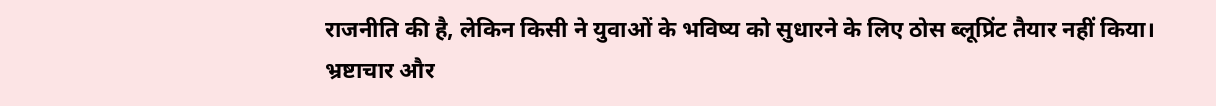राजनीति की है, लेकिन किसी ने युवाओं के भविष्य को सुधारने के लिए ठोस ब्लूप्रिंट तैयार नहीं किया।
भ्रष्टाचार और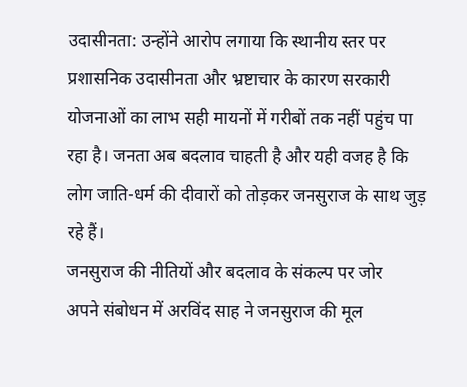उदासीनता: उन्होंने आरोप लगाया कि स्थानीय स्तर पर प्रशासनिक उदासीनता और भ्रष्टाचार के कारण सरकारी योजनाओं का लाभ सही मायनों में गरीबों तक नहीं पहुंच पा रहा है। जनता अब बदलाव चाहती है और यही वजह है कि लोग जाति-धर्म की दीवारों को तोड़कर जनसुराज के साथ जुड़ रहे हैं।
जनसुराज की नीतियों और बदलाव के संकल्प पर जोर
अपने संबोधन में अरविंद साह ने जनसुराज की मूल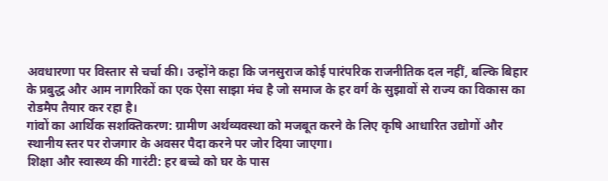अवधारणा पर विस्तार से चर्चा की। उन्होंने कहा कि जनसुराज कोई पारंपरिक राजनीतिक दल नहीं, बल्कि बिहार के प्रबुद्ध और आम नागरिकों का एक ऐसा साझा मंच है जो समाज के हर वर्ग के सुझावों से राज्य का विकास का रोडमैप तैयार कर रहा है।
गांवों का आर्थिक सशक्तिकरण: ग्रामीण अर्थव्यवस्था को मजबूत करने के लिए कृषि आधारित उद्योगों और स्थानीय स्तर पर रोजगार के अवसर पैदा करने पर जोर दिया जाएगा।
शिक्षा और स्वास्थ्य की गारंटी: हर बच्चे को घर के पास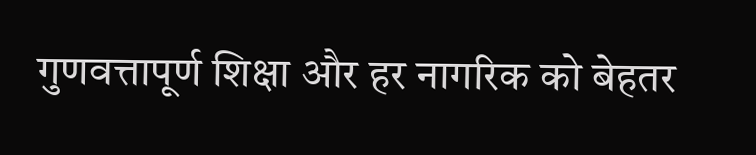गुणवत्तापूर्ण शिक्षा और हर नागरिक को बेहतर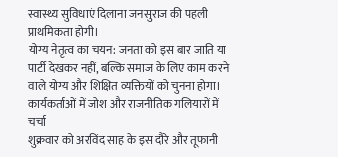स्वास्थ्य सुविधाएं दिलाना जनसुराज की पहली प्राथमिकता होगी।
योग्य नेतृत्व का चयन: जनता को इस बार जाति या पार्टी देखकर नहीं, बल्कि समाज के लिए काम करने वाले योग्य और शिक्षित व्यक्तियों को चुनना होगा।
कार्यकर्ताओं में जोश और राजनीतिक गलियारों में चर्चा
शुक्रवार को अरविंद साह के इस दौरे और तूफानी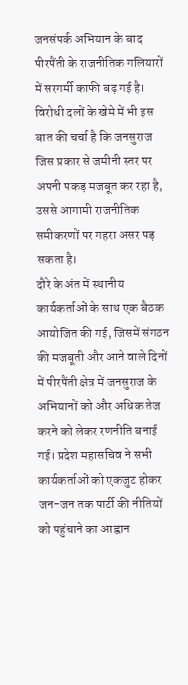जनसंपर्क अभियान के बाद पीरपैंती के राजनीतिक गलियारों में सरगर्मी काफी बढ़ गई है। विरोधी दलों के खेमे में भी इस बात की चर्चा है कि जनसुराज जिस प्रकार से जमीनी स्तर पर अपनी पकड़ मजबूत कर रहा है, उससे आगामी राजनीतिक समीकरणों पर गहरा असर पड़ सकता है।
दौरे के अंत में स्थानीय कार्यकर्ताओं के साथ एक बैठक आयोजित की गई, जिसमें संगठन की मजबूती और आने वाले दिनों में पीरपैंती क्षेत्र में जनसुराज के अभियानों को और अधिक तेज करने को लेकर रणनीति बनाई गई। प्रदेश महासचिव ने सभी कार्यकर्ताओं को एकजुट होकर जन-जन तक पार्टी की नीतियों को पहुंचाने का आह्वान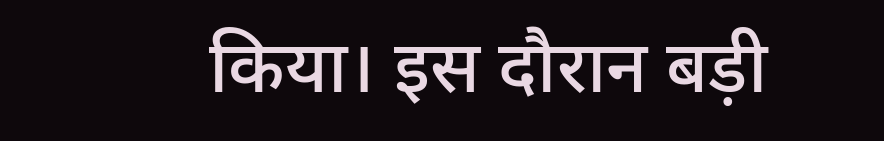किया। इस दौरान बड़ी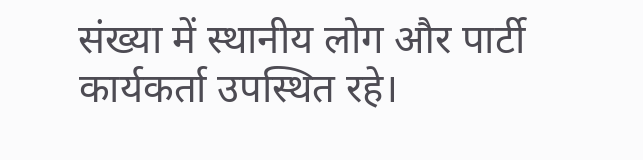संख्या में स्थानीय लोग और पार्टी कार्यकर्ता उपस्थित रहे।